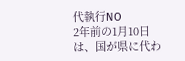代執行NO
2年前の1月10日は、国が県に代わ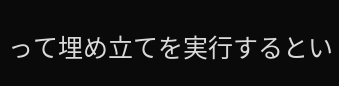って埋め立てを実行するとい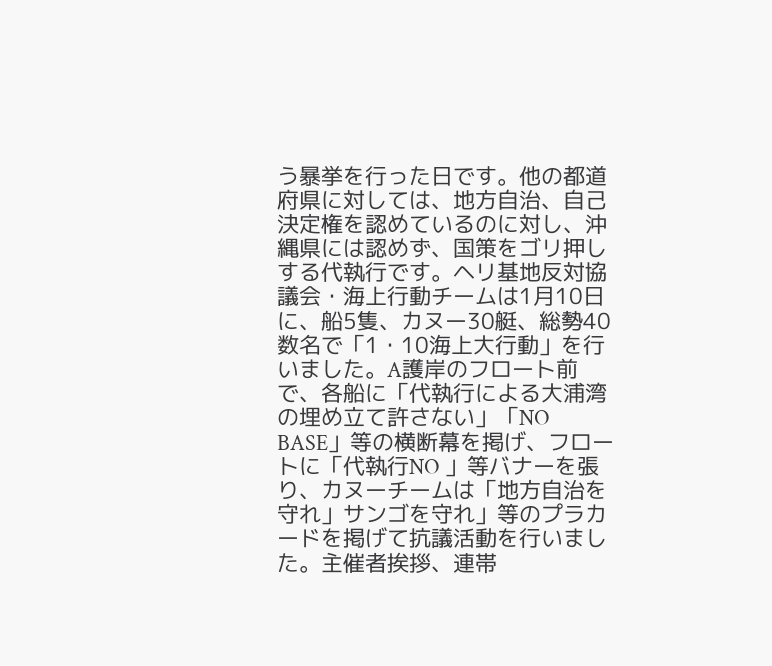う暴挙を行った日です。他の都道府県に対しては、地方自治、自己決定権を認めているのに対し、沖縄県には認めず、国策をゴリ押しする代執行です。ヘリ基地反対協議会・海上行動チームは1月10日に、船5隻、カヌー30艇、総勢40数名で「1・10海上大行動」を行いました。A護岸のフロート前で、各船に「代執行による大浦湾の埋め立て許さない」「NO BASE」等の横断幕を掲げ、フロートに「代執行NO 」等バナーを張り、カヌーチームは「地方自治を守れ」サンゴを守れ」等のプラカードを掲げて抗議活動を行いました。主催者挨拶、連帯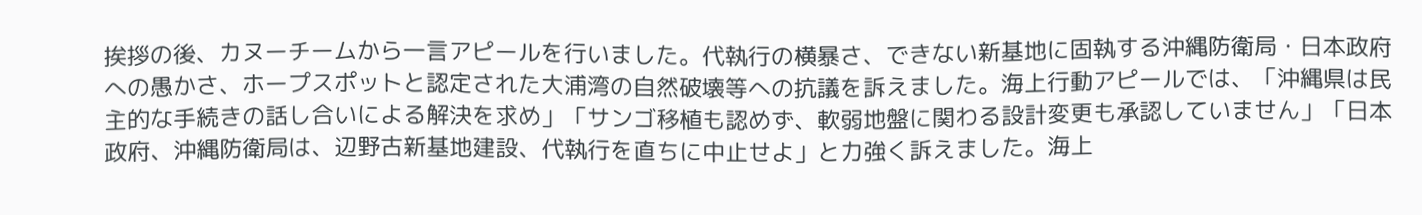挨拶の後、カヌーチームから一言アピールを行いました。代執行の横暴さ、できない新基地に固執する沖縄防衛局・日本政府への愚かさ、ホープスポットと認定された大浦湾の自然破壊等への抗議を訴えました。海上行動アピールでは、「沖縄県は民主的な手続きの話し合いによる解決を求め」「サンゴ移植も認めず、軟弱地盤に関わる設計変更も承認していません」「日本政府、沖縄防衛局は、辺野古新基地建設、代執行を直ちに中止せよ」と力強く訴えました。海上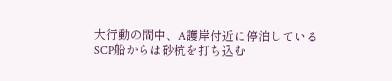大行動の間中、A護岸付近に停泊しているSCP船からは砂杭を打ち込む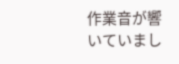作業音が響いていまし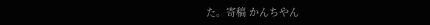た。寄稿 かんちやん